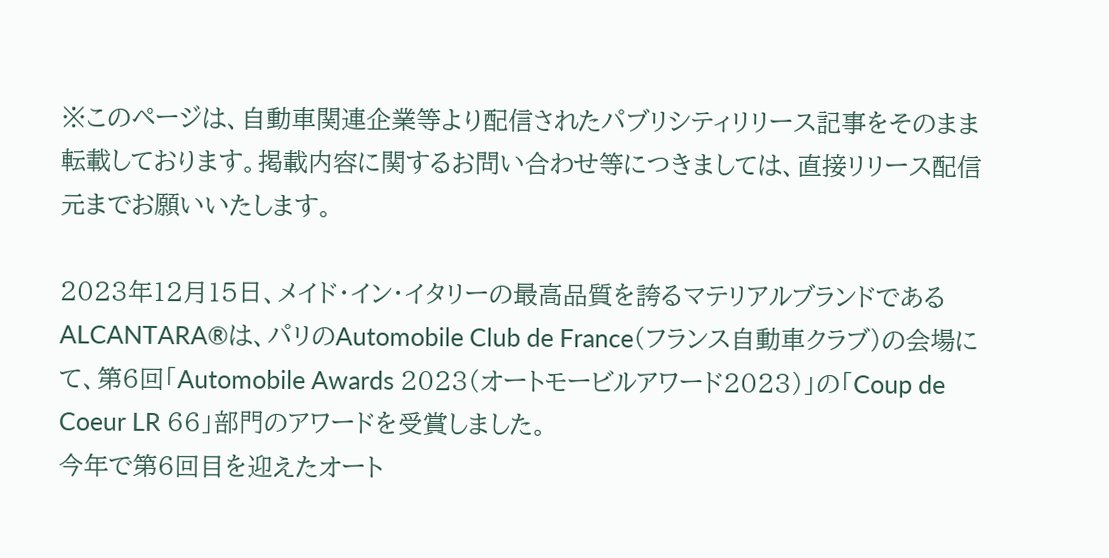※このページは、自動車関連企業等より配信されたパブリシティリリース記事をそのまま転載しております。掲載内容に関するお問い合わせ等につきましては、直接リリース配信元までお願いいたします。

2023年12月15日、メイド・イン・イタリーの最高品質を誇るマテリアルブランドであるALCANTARA®は、パリのAutomobile Club de France(フランス自動車クラブ)の会場にて、第6回「Automobile Awards 2023(オートモービルアワード2023)」の「Coup de Coeur LR 66」部門のアワードを受賞しました。
今年で第6回目を迎えたオート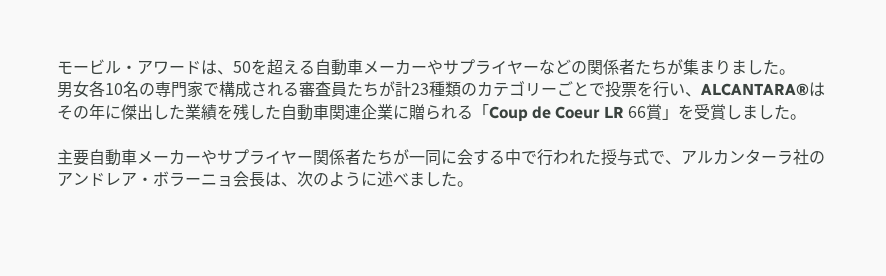モービル・アワードは、50を超える自動車メーカーやサプライヤーなどの関係者たちが集まりました。
男女各10名の専門家で構成される審査員たちが計23種類のカテゴリーごとで投票を行い、ALCANTARA®はその年に傑出した業績を残した自動車関連企業に贈られる「Coup de Coeur LR 66賞」を受賞しました。

主要自動車メーカーやサプライヤー関係者たちが一同に会する中で行われた授与式で、アルカンターラ社のアンドレア・ボラーニョ会長は、次のように述べました。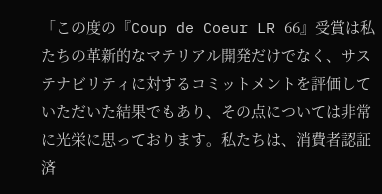「この度の『Coup de Coeur LR 66』受賞は私たちの革新的なマテリアル開発だけでなく、サステナビリティに対するコミットメントを評価していただいた結果でもあり、その点については非常に光栄に思っております。私たちは、消費者認証済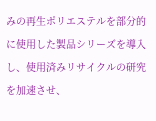みの再生ポリエステルを部分的に使用した製品シリーズを導入し、使用済みリサイクルの研究を加速させ、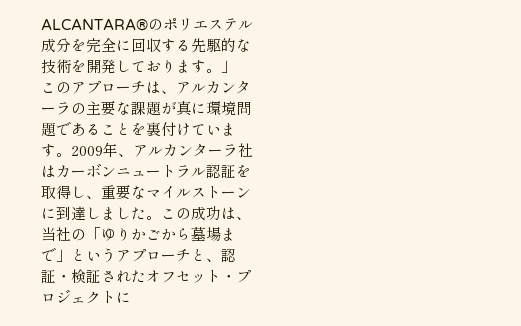ALCANTARA®のポリエステル成分を完全に回収する先駆的な技術を開発しております。」
このアプローチは、アルカンターラの主要な課題が真に環境問題であることを裏付けています。2009年、アルカンターラ社はカーボンニュートラル認証を取得し、重要なマイルストーンに到達しました。この成功は、当社の「ゆりかごから墓場まで」というアプローチと、認証・検証されたオフセット・プロジェクトに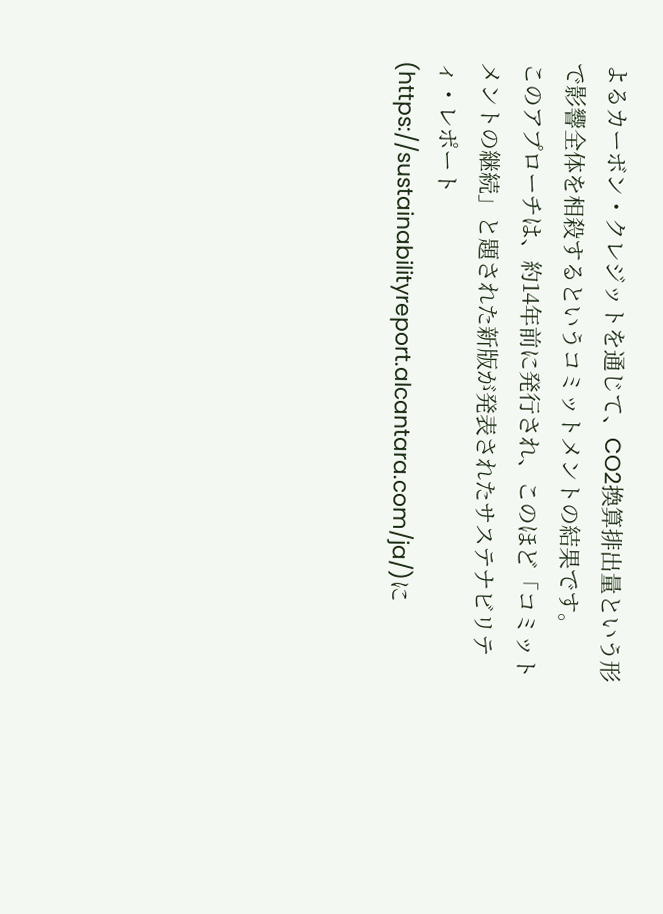よるカーボン・クレジットを通じて、CO2換算排出量という形で影響全体を相殺するというコミットメントの結果です。
このアプローチは、約14年前に発行され、このほど「コミットメントの継続」と題された新版が発表されたサステナビリティ・レポート(https://sustainabilityreport.alcantara.com/ja/)に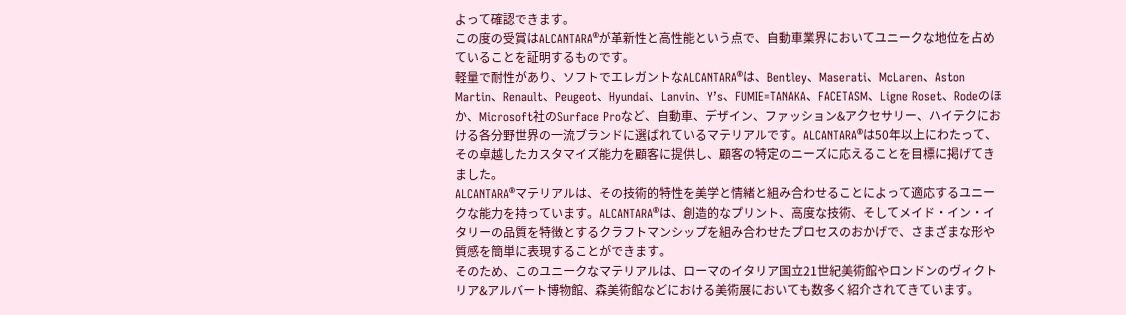よって確認できます。
この度の受賞はALCANTARA®が革新性と高性能という点で、自動車業界においてユニークな地位を占めていることを証明するものです。
軽量で耐性があり、ソフトでエレガントなALCANTARA®は、Bentley、Maserati、McLaren、Aston Martin、Renault、Peugeot、Hyundai、Lanvin、Y’s、FUMIE=TANAKA、FACETASM、Ligne Roset、Rodeのほか、Microsoft社のSurface Proなど、自動車、デザイン、ファッション&アクセサリー、ハイテクにおける各分野世界の一流ブランドに選ばれているマテリアルです。ALCANTARA®は50年以上にわたって、その卓越したカスタマイズ能力を顧客に提供し、顧客の特定のニーズに応えることを目標に掲げてきました。
ALCANTARA®マテリアルは、その技術的特性を美学と情緒と組み合わせることによって適応するユニークな能力を持っています。ALCANTARA®は、創造的なプリント、高度な技術、そしてメイド・イン・イタリーの品質を特徴とするクラフトマンシップを組み合わせたプロセスのおかげで、さまざまな形や質感を簡単に表現することができます。
そのため、このユニークなマテリアルは、ローマのイタリア国立21世紀美術館やロンドンのヴィクトリア&アルバート博物館、森美術館などにおける美術展においても数多く紹介されてきています。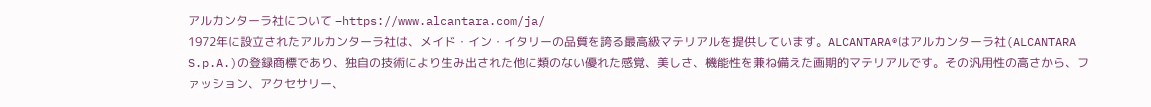アルカンターラ社について –https://www.alcantara.com/ja/
1972年に設立されたアルカンターラ社は、メイド・イン・イタリーの品質を誇る最高級マテリアルを提供しています。ALCANTARA®はアルカンターラ社(ALCANTARA S.p.A.)の登録商標であり、独自の技術により生み出された他に類のない優れた感覚、美しさ、機能性を兼ね備えた画期的マテリアルです。その汎用性の高さから、ファッション、アクセサリー、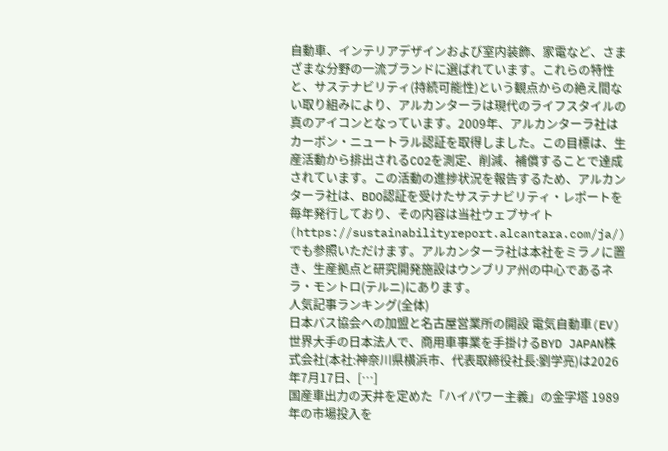自動車、インテリアデザインおよび室内装飾、家電など、さまざまな分野の一流ブランドに選ばれています。これらの特性と、サステナビリティ(持続可能性)という観点からの絶え間ない取り組みにより、アルカンターラは現代のライフスタイルの真のアイコンとなっています。2009年、アルカンターラ社はカーボン・ニュートラル認証を取得しました。この目標は、生産活動から排出されるCO2を測定、削減、補償することで達成されています。この活動の進捗状況を報告するため、アルカンターラ社は、BDO認証を受けたサステナビリティ・レポートを毎年発行しており、その内容は当社ウェブサイト(https://sustainabilityreport.alcantara.com/ja/)でも参照いただけます。アルカンターラ社は本社をミラノに置き、生産拠点と研究開発施設はウンブリア州の中心であるネラ・モントロ(テルニ)にあります。
人気記事ランキング(全体)
日本バス協会への加盟と名古屋営業所の開設 電気自動車(EV)世界大手の日本法人で、商用車事業を手掛けるBYD JAPAN株式会社(本社:神奈川県横浜市、代表取締役社長:劉学亮)は2026年7月17日、[…]
国産車出力の天井を定めた「ハイパワー主義」の金字塔 1989年の市場投入を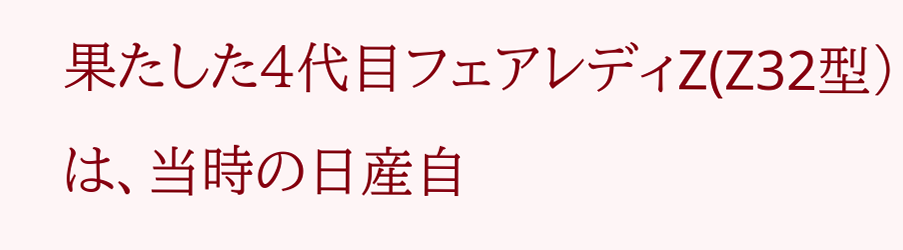果たした4代目フェアレディZ(Z32型)は、当時の日産自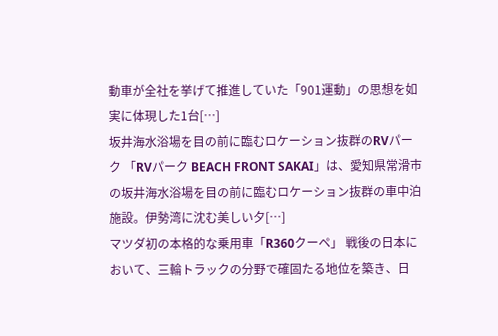動車が全社を挙げて推進していた「901運動」の思想を如実に体現した1台[…]
坂井海水浴場を目の前に臨むロケーション抜群のRVパーク 「RVパーク BEACH FRONT SAKAI」は、愛知県常滑市の坂井海水浴場を目の前に臨むロケーション抜群の車中泊施設。伊勢湾に沈む美しい夕[…]
マツダ初の本格的な乗用車「R360クーペ」 戦後の日本において、三輪トラックの分野で確固たる地位を築き、日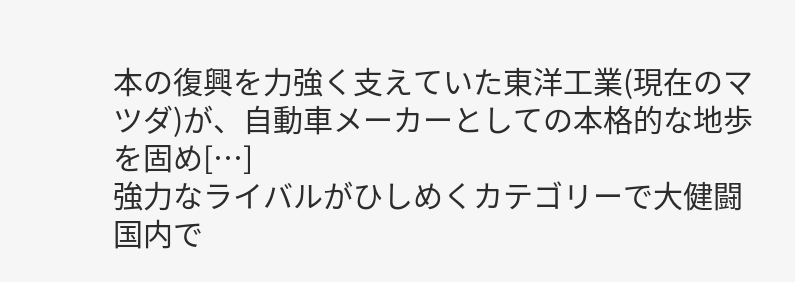本の復興を力強く支えていた東洋工業(現在のマツダ)が、自動車メーカーとしての本格的な地歩を固め[…]
強力なライバルがひしめくカテゴリーで大健闘 国内で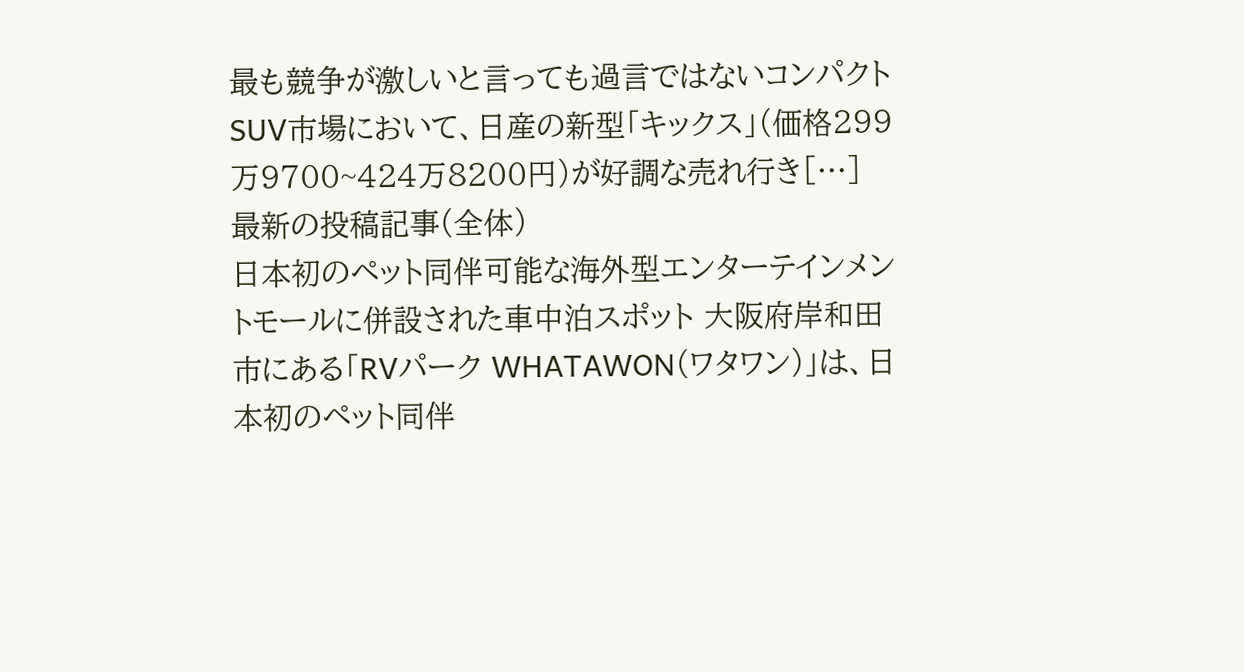最も競争が激しいと言っても過言ではないコンパクトSUV市場において、日産の新型「キックス」(価格299万9700~424万8200円)が好調な売れ行き[…]
最新の投稿記事(全体)
日本初のペット同伴可能な海外型エンターテインメントモールに併設された車中泊スポット 大阪府岸和田市にある「RVパーク WHATAWON(ワタワン)」は、日本初のペット同伴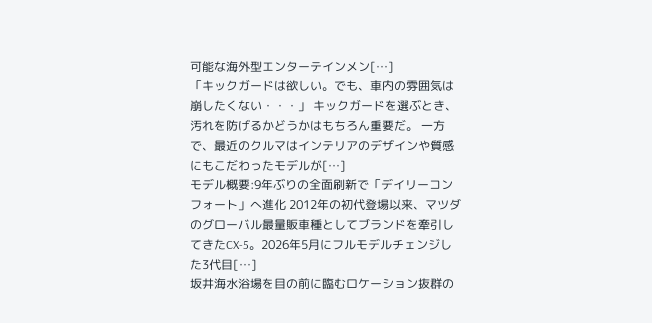可能な海外型エンターテインメン[…]
「キックガードは欲しい。でも、車内の雰囲気は崩したくない・・・」 キックガードを選ぶとき、汚れを防げるかどうかはもちろん重要だ。 一方で、最近のクルマはインテリアのデザインや質感にもこだわったモデルが[…]
モデル概要:9年ぶりの全面刷新で「デイリーコンフォート」へ進化 2012年の初代登場以来、マツダのグローバル最量販車種としてブランドを牽引してきたCX-5。2026年5月にフルモデルチェンジした3代目[…]
坂井海水浴場を目の前に臨むロケーション抜群の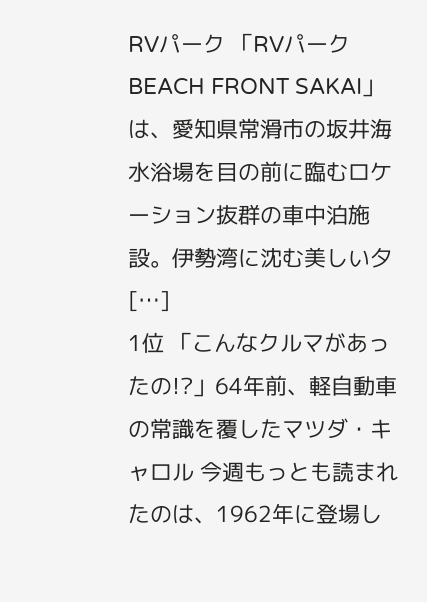RVパーク 「RVパーク BEACH FRONT SAKAI」は、愛知県常滑市の坂井海水浴場を目の前に臨むロケーション抜群の車中泊施設。伊勢湾に沈む美しい夕[…]
1位 「こんなクルマがあったの!?」64年前、軽自動車の常識を覆したマツダ・キャロル 今週もっとも読まれたのは、1962年に登場し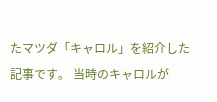たマツダ「キャロル」を紹介した記事です。 当時のキャロルが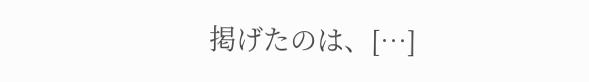掲げたのは、[…]